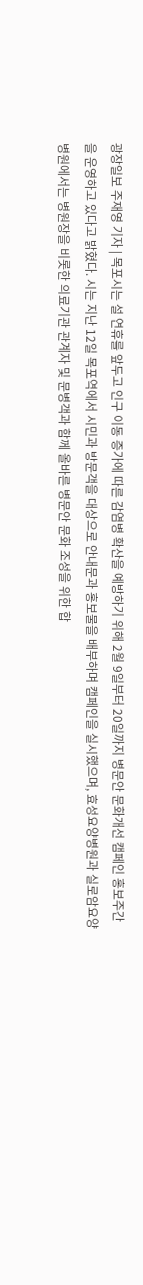광장일보 주재영 기자 | 목포시는 설 연휴를 앞두고 인구 이동 증가에 따른 감염병 확산을 예방하기 위해 2월 9일부터 20일까지 병문안 문화개선 캠페인 홍보주간을 운영하고 있다고 밝혔다. 시는 지난 12일 목포역에서 시민과 방문객을 대상으로 안내문과 홍보물을 배부하며 캠페인을 실시했으며, 효성요양병원과 실로암요양병원에서는 병원장을 비롯한 의료기관 관계자 및 문병객과 함께 올바른 병문안 문화 조성을 위한 합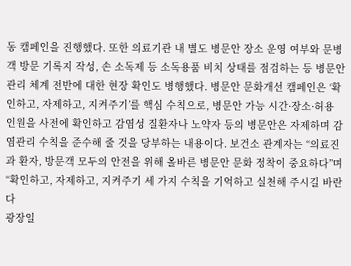동 캠페인을 진행했다. 또한 의료기관 내 별도 병문안 장소 운영 여부와 문병객 방문 기록지 작성, 손 소독제 등 소독용품 비치 상태를 점검하는 등 병문안 관리 체계 전반에 대한 현장 확인도 병행했다. 병문안 문화개선 캠페인은 ‘확인하고, 자제하고, 지켜주기’를 핵심 수칙으로, 병문안 가능 시간·장소·허용 인원을 사전에 확인하고 감염성 질환자나 노약자 등의 병문안은 자제하며 감염관리 수칙을 준수해 줄 것을 당부하는 내용이다. 보건소 관계자는 “의료진과 환자, 방문객 모두의 안전을 위해 올바른 병문안 문화 정착이 중요하다”며 “확인하고, 자제하고, 지켜주기 세 가지 수칙을 기억하고 실천해 주시길 바란다
광장일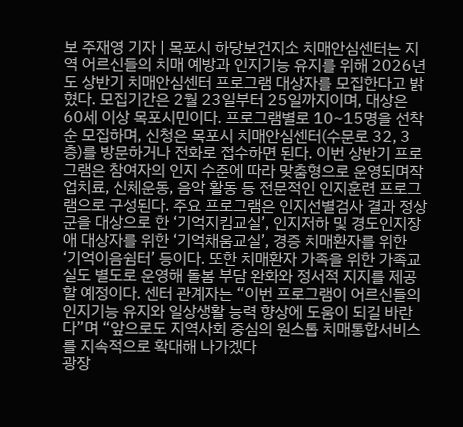보 주재영 기자 | 목포시 하당보건지소 치매안심센터는 지역 어르신들의 치매 예방과 인지기능 유지를 위해 2026년도 상반기 치매안심센터 프로그램 대상자를 모집한다고 밝혔다. 모집기간은 2월 23일부터 25일까지이며, 대상은 60세 이상 목포시민이다. 프로그램별로 10~15명을 선착순 모집하며, 신청은 목포시 치매안심센터(수문로 32, 3층)를 방문하거나 전화로 접수하면 된다. 이번 상반기 프로그램은 참여자의 인지 수준에 따라 맞춤형으로 운영되며작업치료, 신체운동, 음악 활동 등 전문적인 인지훈련 프로그램으로 구성된다. 주요 프로그램은 인지선별검사 결과 정상군을 대상으로 한 ‘기억지킴교실’, 인지저하 및 경도인지장애 대상자를 위한 ‘기억채움교실’, 경증 치매환자를 위한 ‘기억이음쉼터’ 등이다. 또한 치매환자 가족을 위한 가족교실도 별도로 운영해 돌봄 부담 완화와 정서적 지지를 제공할 예정이다. 센터 관계자는 “이번 프로그램이 어르신들의 인지기능 유지와 일상생활 능력 향상에 도움이 되길 바란다”며 “앞으로도 지역사회 중심의 원스톱 치매통합서비스를 지속적으로 확대해 나가겠다
광장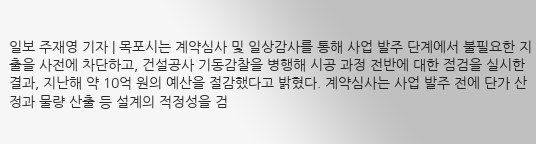일보 주재영 기자 | 목포시는 계약심사 및 일상감사를 통해 사업 발주 단계에서 불필요한 지출을 사전에 차단하고, 건설공사 기동감찰을 병행해 시공 과정 전반에 대한 점검을 실시한 결과, 지난해 약 10억 원의 예산을 절감했다고 밝혔다. 계약심사는 사업 발주 전에 단가 산정과 물량 산출 등 설계의 적정성을 검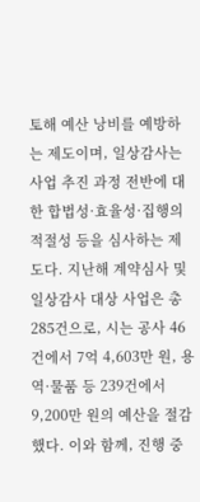토해 예산 낭비를 예방하는 제도이며, 일상감사는 사업 추진 과정 전반에 대한 합법성·효율성·집행의 적절성 등을 심사하는 제도다. 지난해 계약심사 및 일상감사 대상 사업은 총 285건으로, 시는 공사 46건에서 7억 4,603만 원, 용역·물품 등 239건에서 9,200만 원의 예산을 절감했다. 이와 함께, 진행 중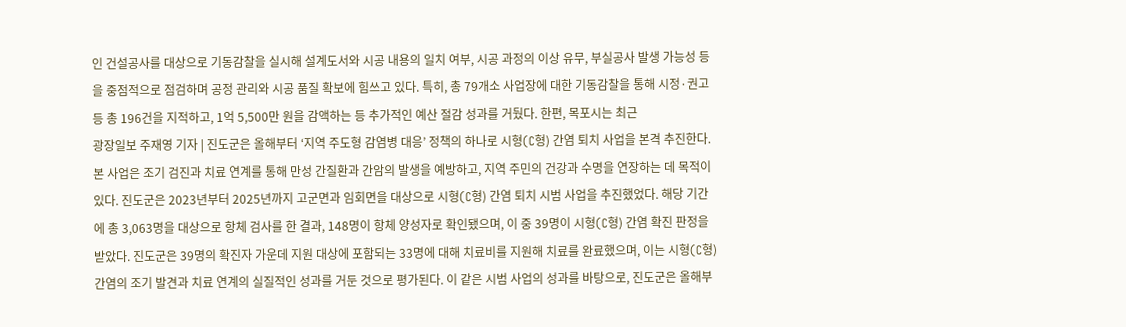인 건설공사를 대상으로 기동감찰을 실시해 설계도서와 시공 내용의 일치 여부, 시공 과정의 이상 유무, 부실공사 발생 가능성 등을 중점적으로 점검하며 공정 관리와 시공 품질 확보에 힘쓰고 있다. 특히, 총 79개소 사업장에 대한 기동감찰을 통해 시정·권고 등 총 196건을 지적하고, 1억 5,500만 원을 감액하는 등 추가적인 예산 절감 성과를 거뒀다. 한편, 목포시는 최근
광장일보 주재영 기자 | 진도군은 올해부터 ‘지역 주도형 감염병 대응’ 정책의 하나로 시형(C형) 간염 퇴치 사업을 본격 추진한다. 본 사업은 조기 검진과 치료 연계를 통해 만성 간질환과 간암의 발생을 예방하고, 지역 주민의 건강과 수명을 연장하는 데 목적이 있다. 진도군은 2023년부터 2025년까지 고군면과 임회면을 대상으로 시형(C형) 간염 퇴치 시범 사업을 추진했었다. 해당 기간에 총 3,063명을 대상으로 항체 검사를 한 결과, 148명이 항체 양성자로 확인됐으며, 이 중 39명이 시형(C형) 간염 확진 판정을 받았다. 진도군은 39명의 확진자 가운데 지원 대상에 포함되는 33명에 대해 치료비를 지원해 치료를 완료했으며, 이는 시형(C형) 간염의 조기 발견과 치료 연계의 실질적인 성과를 거둔 것으로 평가된다. 이 같은 시범 사업의 성과를 바탕으로, 진도군은 올해부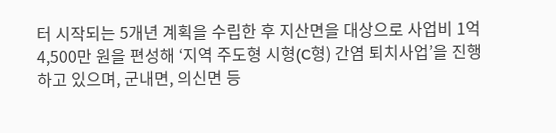터 시작되는 5개년 계획을 수립한 후 지산면을 대상으로 사업비 1억 4,500만 원을 편성해 ‘지역 주도형 시형(C형) 간염 퇴치사업’을 진행하고 있으며, 군내면, 의신면 등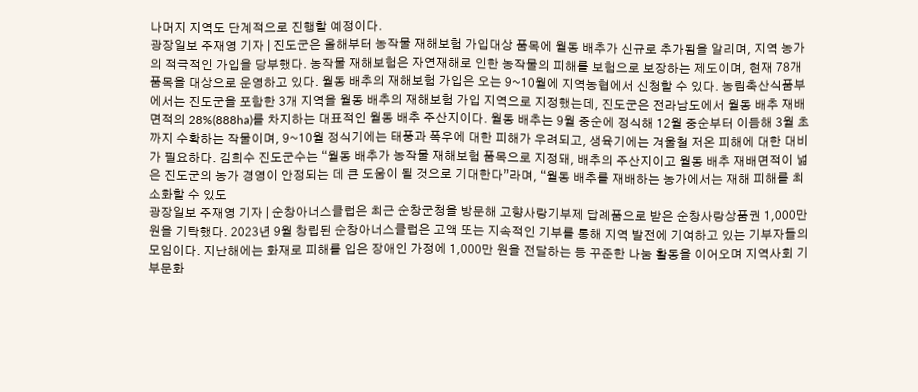나머지 지역도 단계적으로 진행할 예정이다.
광장일보 주재영 기자 | 진도군은 올해부터 농작물 재해보험 가입대상 품목에 월동 배추가 신규로 추가됨을 알리며, 지역 농가의 적극적인 가입을 당부했다. 농작물 재해보험은 자연재해로 인한 농작물의 피해를 보험으로 보장하는 제도이며, 현재 78개 품목을 대상으로 운영하고 있다. 월동 배추의 재해보험 가입은 오는 9~10월에 지역농협에서 신청할 수 있다. 농림축산식품부에서는 진도군을 포함한 3개 지역을 월동 배추의 재해보험 가입 지역으로 지정했는데, 진도군은 전라남도에서 월동 배추 재배면적의 28%(888ha)를 차지하는 대표적인 월동 배추 주산지이다. 월동 배추는 9월 중순에 정식해 12월 중순부터 이듬해 3월 초까지 수확하는 작물이며, 9~10월 정식기에는 태풍과 폭우에 대한 피해가 우려되고, 생육기에는 겨울철 저온 피해에 대한 대비가 필요하다. 김희수 진도군수는 “월동 배추가 농작물 재해보험 품목으로 지정돼, 배추의 주산지이고 월동 배추 재배면적이 넓은 진도군의 농가 경영이 안정되는 데 큰 도움이 될 것으로 기대한다”라며, “월동 배추를 재배하는 농가에서는 재해 피해를 최소화할 수 있도
광장일보 주재영 기자 | 순창아너스클럽은 최근 순창군청을 방문해 고향사랑기부제 답례품으로 받은 순창사랑상품권 1,000만원을 기탁했다. 2023년 9월 창립된 순창아너스클럽은 고액 또는 지속적인 기부를 통해 지역 발전에 기여하고 있는 기부자들의 모임이다. 지난해에는 화재로 피해를 입은 장애인 가정에 1,000만 원을 전달하는 등 꾸준한 나눔 활동을 이어오며 지역사회 기부문화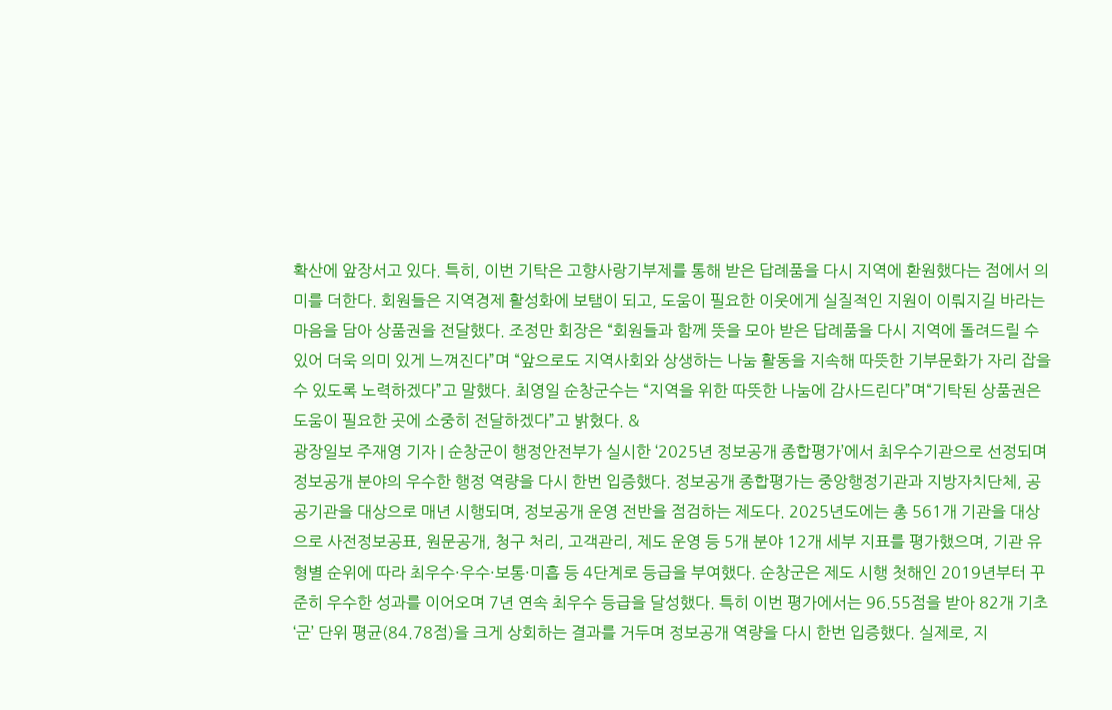확산에 앞장서고 있다. 특히, 이번 기탁은 고향사랑기부제를 통해 받은 답례품을 다시 지역에 환원했다는 점에서 의미를 더한다. 회원들은 지역경제 활성화에 보탬이 되고, 도움이 필요한 이웃에게 실질적인 지원이 이뤄지길 바라는 마음을 담아 상품권을 전달했다. 조정만 회장은 “회원들과 함께 뜻을 모아 받은 답례품을 다시 지역에 돌려드릴 수 있어 더욱 의미 있게 느껴진다”며 “앞으로도 지역사회와 상생하는 나눔 활동을 지속해 따뜻한 기부문화가 자리 잡을 수 있도록 노력하겠다”고 말했다. 최영일 순창군수는 “지역을 위한 따뜻한 나눔에 감사드린다”며“기탁된 상품권은 도움이 필요한 곳에 소중히 전달하겠다”고 밝혔다. &
광장일보 주재영 기자 | 순창군이 행정안전부가 실시한 ‘2025년 정보공개 종합평가’에서 최우수기관으로 선정되며 정보공개 분야의 우수한 행정 역량을 다시 한번 입증했다. 정보공개 종합평가는 중앙행정기관과 지방자치단체, 공공기관을 대상으로 매년 시행되며, 정보공개 운영 전반을 점검하는 제도다. 2025년도에는 총 561개 기관을 대상으로 사전정보공표, 원문공개, 청구 처리, 고객관리, 제도 운영 등 5개 분야 12개 세부 지표를 평가했으며, 기관 유형별 순위에 따라 최우수·우수·보통·미흡 등 4단계로 등급을 부여했다. 순창군은 제도 시행 첫해인 2019년부터 꾸준히 우수한 성과를 이어오며 7년 연속 최우수 등급을 달성했다. 특히 이번 평가에서는 96.55점을 받아 82개 기초 ‘군’ 단위 평균(84.78점)을 크게 상회하는 결과를 거두며 정보공개 역량을 다시 한번 입증했다. 실제로, 지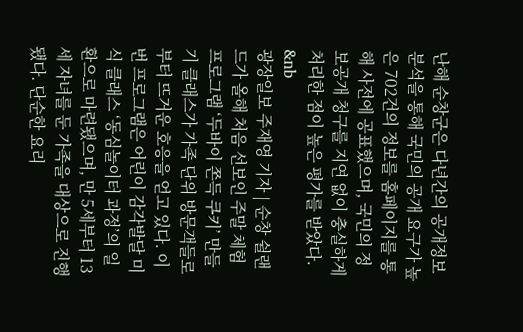난해 순창군은 다년간의 공개정보 분석을 통해 국민의 공개 요구가 높은 702건의 정보를 홈페이지를 통해 사전에 공표했으며, 국민의 정보공개 청구를 지연 없이 충실하게 처리한 점이 높은 평가를 받았다. &nb
광장일보 주재영 기자 | 순창 쉴랜드가 올해 처음 선보인 주말 체험 프로그램 ‘두바이 쫀득 쿠키’ 만들기 클래스가 가족 단위 방문객들로부터 뜨거운 호응을 얻고 있다. 이번 프로그램은 어린이 감각발달 미식 클래스 ‘동심놀이터 과정’의 일환으로 마련됐으며, 만 5세부터 13세 자녀를 둔 가족을 대상으로 진행됐다. 단순한 요리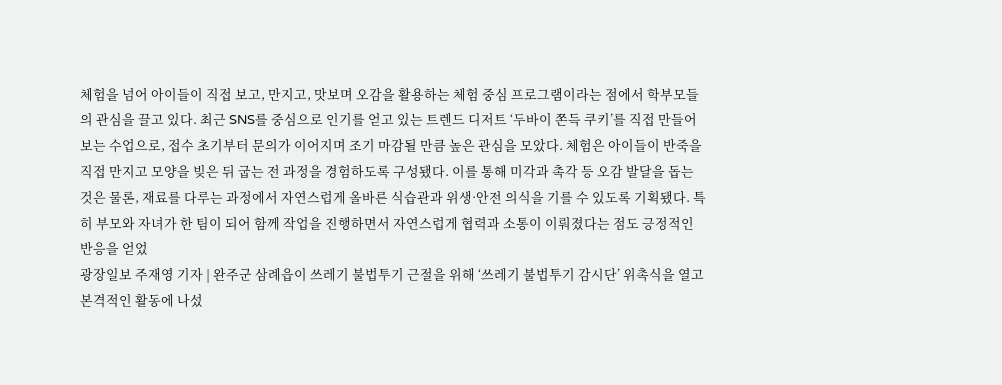체험을 넘어 아이들이 직접 보고, 만지고, 맛보며 오감을 활용하는 체험 중심 프로그램이라는 점에서 학부모들의 관심을 끌고 있다. 최근 SNS를 중심으로 인기를 얻고 있는 트렌드 디저트 ‘두바이 쫀득 쿠키’를 직접 만들어보는 수업으로, 접수 초기부터 문의가 이어지며 조기 마감될 만큼 높은 관심을 모았다. 체험은 아이들이 반죽을 직접 만지고 모양을 빚은 뒤 굽는 전 과정을 경험하도록 구성됐다. 이를 통해 미각과 촉각 등 오감 발달을 돕는 것은 물론, 재료를 다루는 과정에서 자연스럽게 올바른 식습관과 위생·안전 의식을 기를 수 있도록 기획됐다. 특히 부모와 자녀가 한 팀이 되어 함께 작업을 진행하면서 자연스럽게 협력과 소통이 이뤄졌다는 점도 긍정적인 반응을 얻었
광장일보 주재영 기자 | 완주군 삼례읍이 쓰레기 불법투기 근절을 위해 ‘쓰레기 불법투기 감시단’ 위촉식을 열고 본격적인 활동에 나섰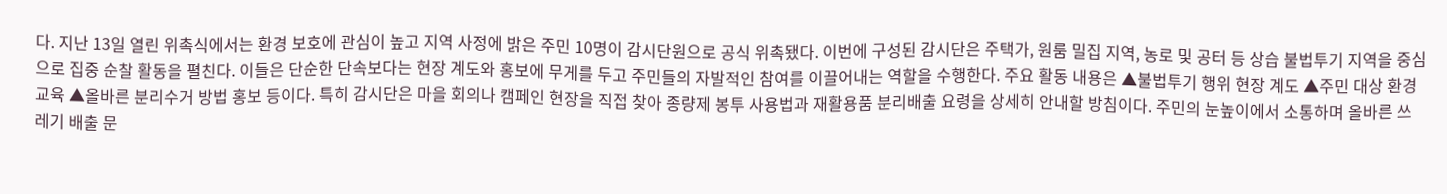다. 지난 13일 열린 위촉식에서는 환경 보호에 관심이 높고 지역 사정에 밝은 주민 10명이 감시단원으로 공식 위촉됐다. 이번에 구성된 감시단은 주택가, 원룸 밀집 지역, 농로 및 공터 등 상습 불법투기 지역을 중심으로 집중 순찰 활동을 펼친다. 이들은 단순한 단속보다는 현장 계도와 홍보에 무게를 두고 주민들의 자발적인 참여를 이끌어내는 역할을 수행한다. 주요 활동 내용은 ▲불법투기 행위 현장 계도 ▲주민 대상 환경 교육 ▲올바른 분리수거 방법 홍보 등이다. 특히 감시단은 마을 회의나 캠페인 현장을 직접 찾아 종량제 봉투 사용법과 재활용품 분리배출 요령을 상세히 안내할 방침이다. 주민의 눈높이에서 소통하며 올바른 쓰레기 배출 문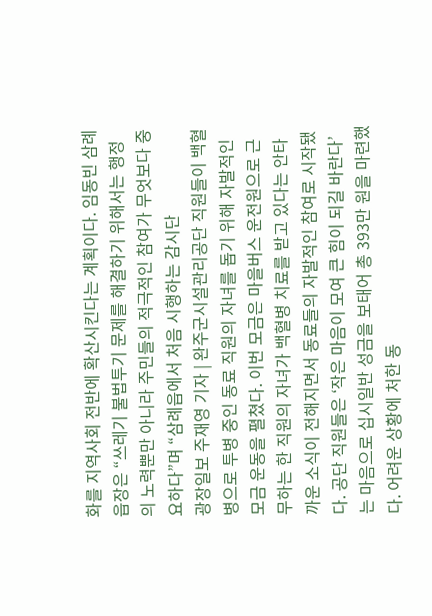화를 지역사회 전반에 확산시킨다는 계획이다. 임동빈 삼례읍장은 “쓰레기 불법투기 문제를 해결하기 위해서는 행정의 노력뿐만 아니라 주민들의 적극적인 참여가 무엇보다 중요하다”며 “삼례읍에서 처음 시행하는 감시단
광장일보 주재영 기자 | 완주군시설관리공단 직원들이 백혈병으로 투병 중인 동료 직원의 자녀를 돕기 위해 자발적인 모금 운동을 펼쳤다. 이번 모금은 마을버스 운전원으로 근무하는 한 직원의 자녀가 백혈병 치료를 받고 있다는 안타까운 소식이 전해지면서 동료들의 자발적인 참여로 시작됐다. 공단 직원들은 ‘작은 마음이 모여 큰 힘이 되길 바란다’는 마음으로 십시일반 성금을 보태어 총 393만 원을 마련했다. 어려운 상황에 처한 동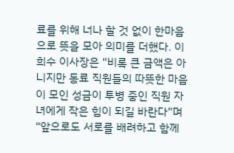료를 위해 너나 할 것 없이 한마음으로 뜻을 모아 의미를 더했다. 이희수 이사장은 “비록 큰 금액은 아니지만 동료 직원들의 따뜻한 마음이 모인 성금이 투병 중인 직원 자녀에게 작은 힘이 되길 바란다”며 “앞으로도 서로를 배려하고 함께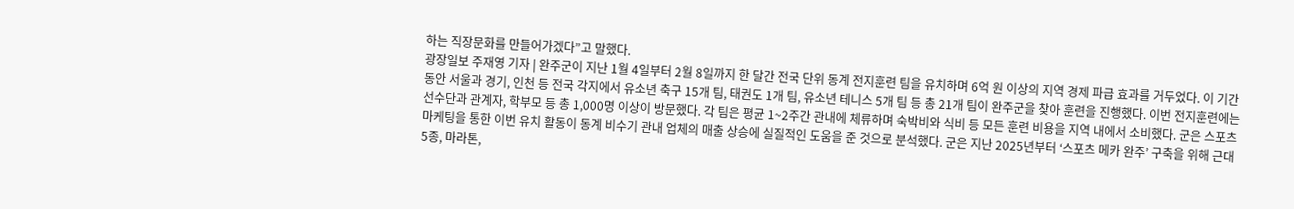하는 직장문화를 만들어가겠다”고 말했다.
광장일보 주재영 기자 | 완주군이 지난 1월 4일부터 2월 8일까지 한 달간 전국 단위 동계 전지훈련 팀을 유치하며 6억 원 이상의 지역 경제 파급 효과를 거두었다. 이 기간동안 서울과 경기, 인천 등 전국 각지에서 유소년 축구 15개 팀, 태권도 1개 팀, 유소년 테니스 5개 팀 등 총 21개 팀이 완주군을 찾아 훈련을 진행했다. 이번 전지훈련에는 선수단과 관계자, 학부모 등 총 1,000명 이상이 방문했다. 각 팀은 평균 1~2주간 관내에 체류하며 숙박비와 식비 등 모든 훈련 비용을 지역 내에서 소비했다. 군은 스포츠마케팅을 통한 이번 유치 활동이 동계 비수기 관내 업체의 매출 상승에 실질적인 도움을 준 것으로 분석했다. 군은 지난 2025년부터 ‘스포츠 메카 완주’ 구축을 위해 근대5종, 마라톤,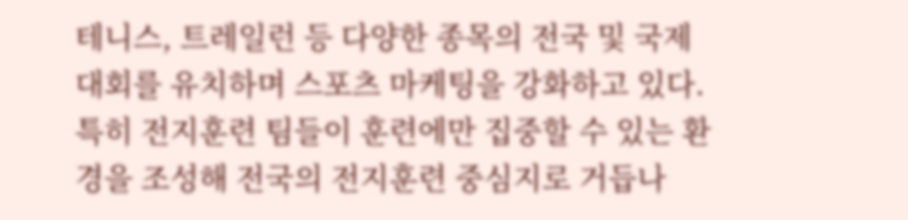테니스, 트레일런 등 다양한 종목의 전국 및 국제대회를 유치하며 스포츠 마케팅을 강화하고 있다. 특히 전지훈련 팀들이 훈련에만 집중할 수 있는 환경을 조성해 전국의 전지훈련 중심지로 거듭나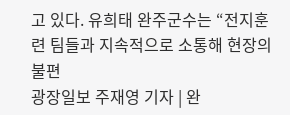고 있다. 유희태 완주군수는 “전지훈련 팀들과 지속적으로 소통해 현장의 불편
광장일보 주재영 기자 | 완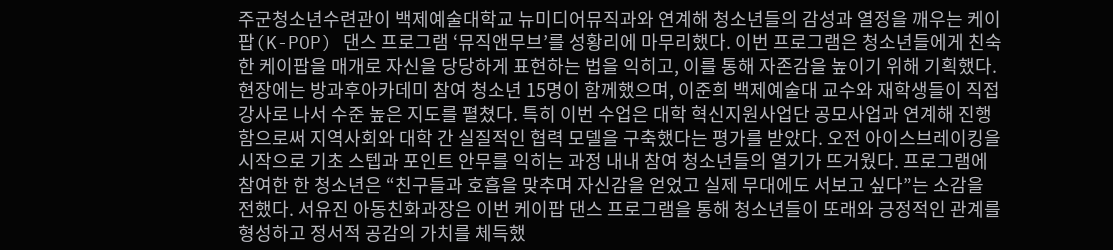주군청소년수련관이 백제예술대학교 뉴미디어뮤직과와 연계해 청소년들의 감성과 열정을 깨우는 케이팝(K-POP) 댄스 프로그램 ‘뮤직앤무브’를 성황리에 마무리했다. 이번 프로그램은 청소년들에게 친숙한 케이팝을 매개로 자신을 당당하게 표현하는 법을 익히고, 이를 통해 자존감을 높이기 위해 기획했다. 현장에는 방과후아카데미 참여 청소년 15명이 함께했으며, 이준희 백제예술대 교수와 재학생들이 직접 강사로 나서 수준 높은 지도를 펼쳤다. 특히 이번 수업은 대학 혁신지원사업단 공모사업과 연계해 진행함으로써 지역사회와 대학 간 실질적인 협력 모델을 구축했다는 평가를 받았다. 오전 아이스브레이킹을 시작으로 기초 스텝과 포인트 안무를 익히는 과정 내내 참여 청소년들의 열기가 뜨거웠다. 프로그램에 참여한 한 청소년은 “친구들과 호흡을 맞추며 자신감을 얻었고 실제 무대에도 서보고 싶다”는 소감을 전했다. 서유진 아동친화과장은 이번 케이팝 댄스 프로그램을 통해 청소년들이 또래와 긍정적인 관계를 형성하고 정서적 공감의 가치를 체득했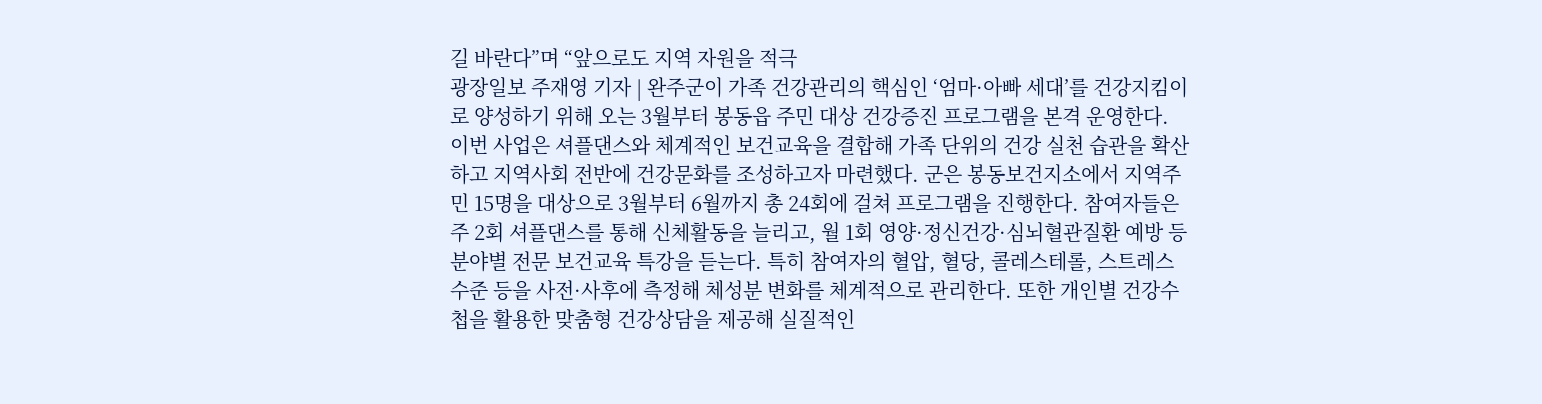길 바란다”며 “앞으로도 지역 자원을 적극
광장일보 주재영 기자 | 완주군이 가족 건강관리의 핵심인 ‘엄마·아빠 세대’를 건강지킴이로 양성하기 위해 오는 3월부터 봉동읍 주민 대상 건강증진 프로그램을 본격 운영한다. 이번 사업은 셔플댄스와 체계적인 보건교육을 결합해 가족 단위의 건강 실천 습관을 확산하고 지역사회 전반에 건강문화를 조성하고자 마련했다. 군은 봉동보건지소에서 지역주민 15명을 대상으로 3월부터 6월까지 총 24회에 걸쳐 프로그램을 진행한다. 참여자들은 주 2회 셔플댄스를 통해 신체활동을 늘리고, 월 1회 영양·정신건강·심뇌혈관질환 예방 등 분야별 전문 보건교육 특강을 듣는다. 특히 참여자의 혈압, 혈당, 콜레스테롤, 스트레스 수준 등을 사전·사후에 측정해 체성분 변화를 체계적으로 관리한다. 또한 개인별 건강수첩을 활용한 맞춤형 건강상담을 제공해 실질적인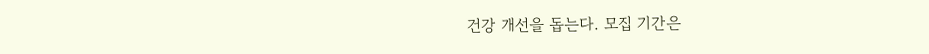건강 개선을 돕는다. 모집 기간은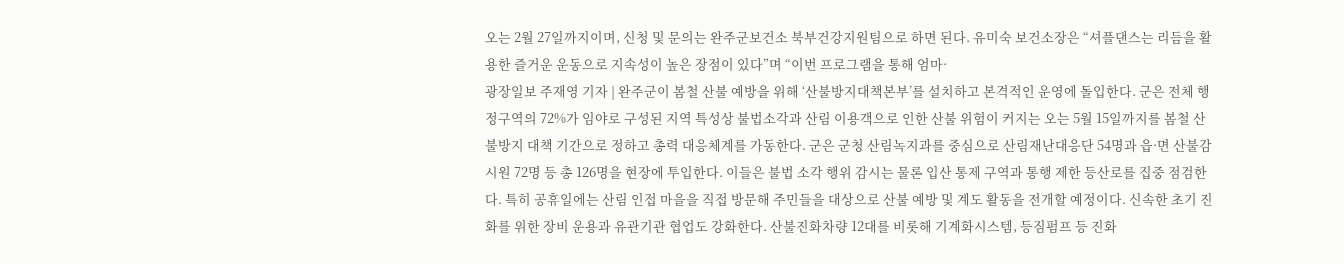오는 2월 27일까지이며, 신청 및 문의는 완주군보건소 북부건강지원팀으로 하면 된다. 유미숙 보건소장은 “셔플댄스는 리듬을 활용한 즐거운 운동으로 지속성이 높은 장점이 있다”며 “이번 프로그램을 통해 엄마·
광장일보 주재영 기자 | 완주군이 봄철 산불 예방을 위해 ‘산불방지대책본부’를 설치하고 본격적인 운영에 돌입한다. 군은 전체 행정구역의 72%가 임야로 구성된 지역 특성상 불법소각과 산림 이용객으로 인한 산불 위험이 커지는 오는 5월 15일까지를 봄철 산불방지 대책 기간으로 정하고 총력 대응체계를 가동한다. 군은 군청 산림녹지과를 중심으로 산림재난대응단 54명과 읍·면 산불감시원 72명 등 총 126명을 현장에 투입한다. 이들은 불법 소각 행위 감시는 물론 입산 통제 구역과 통행 제한 등산로를 집중 점검한다. 특히 공휴일에는 산림 인접 마을을 직접 방문해 주민들을 대상으로 산불 예방 및 계도 활동을 전개할 예정이다. 신속한 초기 진화를 위한 장비 운용과 유관기관 협업도 강화한다. 산불진화차량 12대를 비롯해 기계화시스템, 등짐펌프 등 진화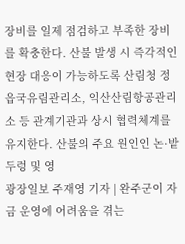장비를 일제 점검하고 부족한 장비를 확충한다. 산불 발생 시 즉각적인 현장 대응이 가능하도록 산림청 정읍국유림관리소, 익산산림항공관리소 등 관계기관과 상시 협력체계를 유지한다. 산불의 주요 원인인 논·밭두렁 및 영
광장일보 주재영 기자 | 완주군이 자금 운영에 어려움을 겪는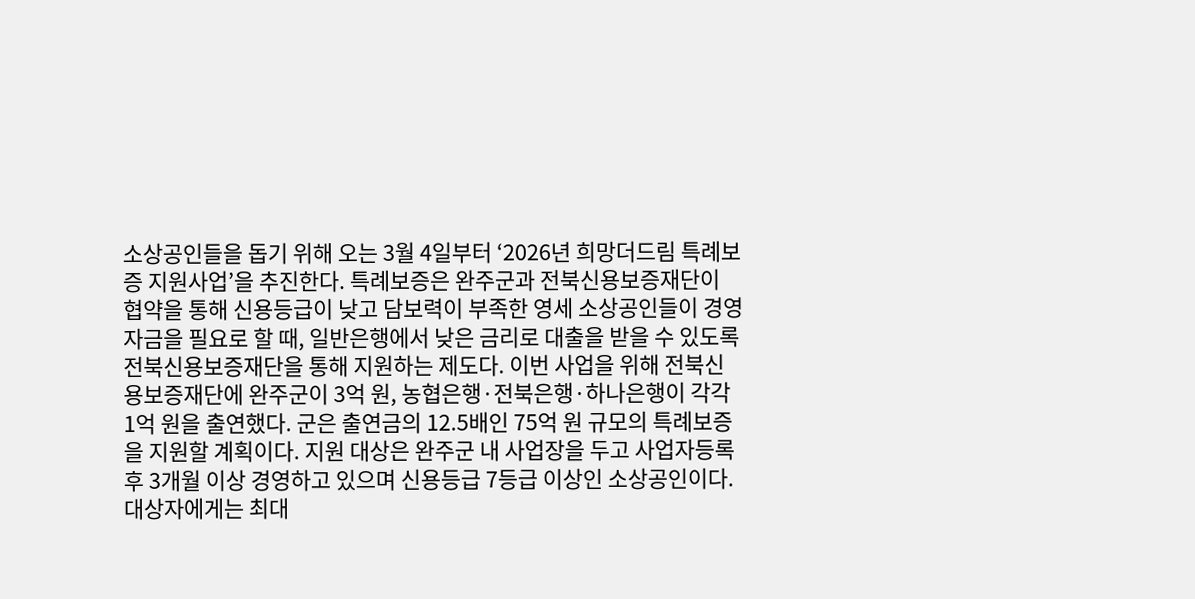소상공인들을 돕기 위해 오는 3월 4일부터 ‘2026년 희망더드림 특례보증 지원사업’을 추진한다. 특례보증은 완주군과 전북신용보증재단이 협약을 통해 신용등급이 낮고 담보력이 부족한 영세 소상공인들이 경영자금을 필요로 할 때, 일반은행에서 낮은 금리로 대출을 받을 수 있도록 전북신용보증재단을 통해 지원하는 제도다. 이번 사업을 위해 전북신용보증재단에 완주군이 3억 원, 농협은행·전북은행·하나은행이 각각 1억 원을 출연했다. 군은 출연금의 12.5배인 75억 원 규모의 특례보증을 지원할 계획이다. 지원 대상은 완주군 내 사업장을 두고 사업자등록 후 3개월 이상 경영하고 있으며 신용등급 7등급 이상인 소상공인이다. 대상자에게는 최대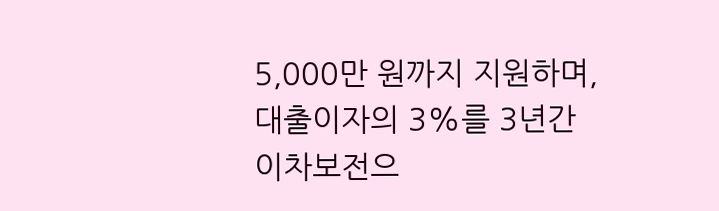5,000만 원까지 지원하며, 대출이자의 3%를 3년간 이차보전으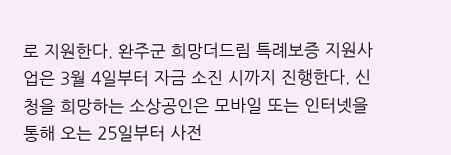로 지원한다. 완주군 희망더드림 특례보증 지원사업은 3월 4일부터 자금 소진 시까지 진행한다. 신청을 희망하는 소상공인은 모바일 또는 인터넷을 통해 오는 25일부터 사전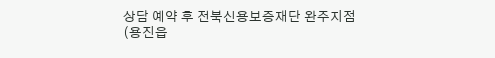상담 예약 후 전북신용보증재단 완주지점(용진읍